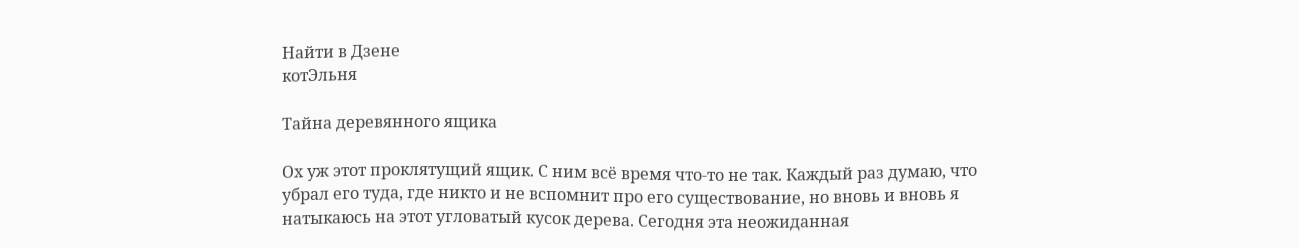Найти в Дзене
котЭльня

Тайна деревянного ящика

Ох уж этот проклятущий ящик. С ним всё время что-то не так. Каждый раз думаю, что убрал его туда, где никто и не вспомнит про его существование, но вновь и вновь я натыкаюсь на этот угловатый кусок дерева. Сегодня эта неожиданная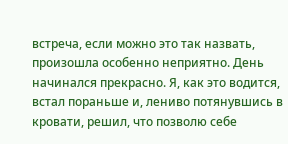встреча, если можно это так назвать, произошла особенно неприятно. День начинался прекрасно. Я, как это водится, встал пораньше и, лениво потянувшись в кровати, решил, что позволю себе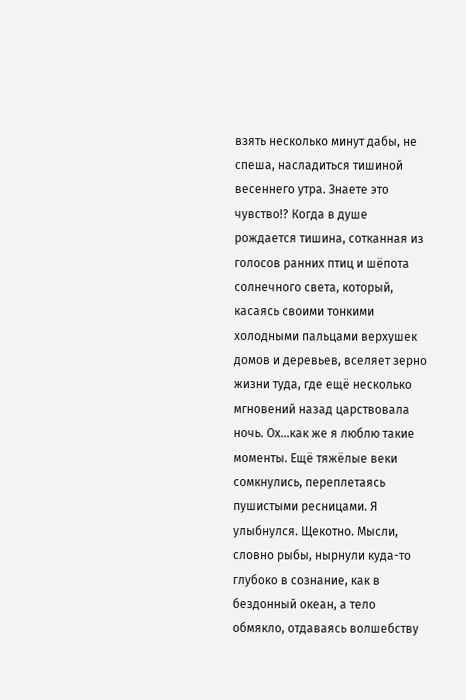взять несколько минут дабы, не спеша, насладиться тишиной весеннего утра. Знаете это чувство!? Когда в душе рождается тишина, сотканная из голосов ранних птиц и шёпота солнечного света, который, касаясь своими тонкими холодными пальцами верхушек домов и деревьев, вселяет зерно жизни туда, где ещё несколько мгновений назад царствовала ночь. Ох...как же я люблю такие моменты. Ещё тяжёлые веки сомкнулись, переплетаясь пушистыми ресницами. Я улыбнулся. Щекотно. Мысли, словно рыбы, нырнули куда-то глубоко в сознание, как в бездонный океан, а тело обмякло, отдаваясь волшебству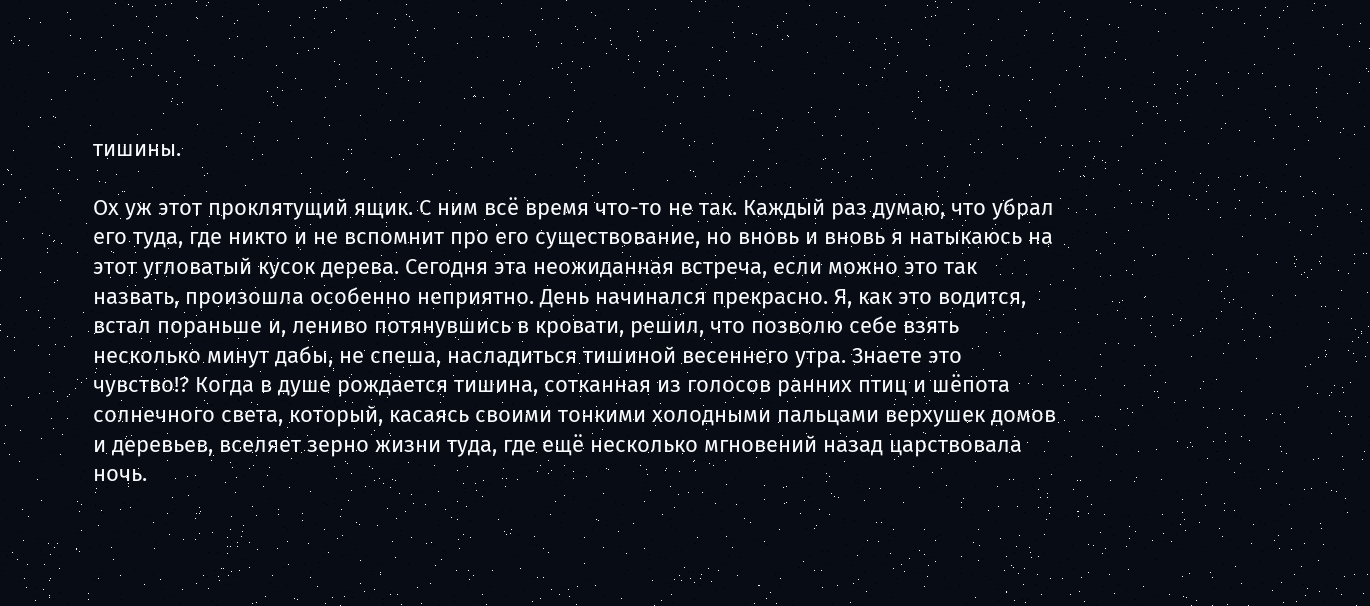тишины.

Ох уж этот проклятущий ящик. С ним всё время что-то не так. Каждый раз думаю, что убрал его туда, где никто и не вспомнит про его существование, но вновь и вновь я натыкаюсь на этот угловатый кусок дерева. Сегодня эта неожиданная встреча, если можно это так назвать, произошла особенно неприятно. День начинался прекрасно. Я, как это водится, встал пораньше и, лениво потянувшись в кровати, решил, что позволю себе взять несколько минут дабы, не спеша, насладиться тишиной весеннего утра. Знаете это чувство!? Когда в душе рождается тишина, сотканная из голосов ранних птиц и шёпота солнечного света, который, касаясь своими тонкими холодными пальцами верхушек домов и деревьев, вселяет зерно жизни туда, где ещё несколько мгновений назад царствовала ночь.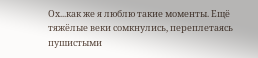Ох...как же я люблю такие моменты. Ещё тяжёлые веки сомкнулись, переплетаясь пушистыми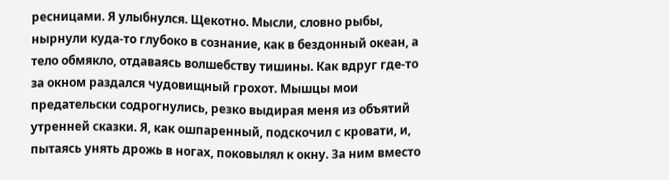ресницами. Я улыбнулся. Щекотно. Мысли, словно рыбы, нырнули куда-то глубоко в сознание, как в бездонный океан, а тело обмякло, отдаваясь волшебству тишины. Как вдруг где-то за окном раздался чудовищный грохот. Мышцы мои предательски содрогнулись, резко выдирая меня из объятий утренней сказки. Я, как ошпаренный, подскочил с кровати, и, пытаясь унять дрожь в ногах, поковылял к окну. За ним вместо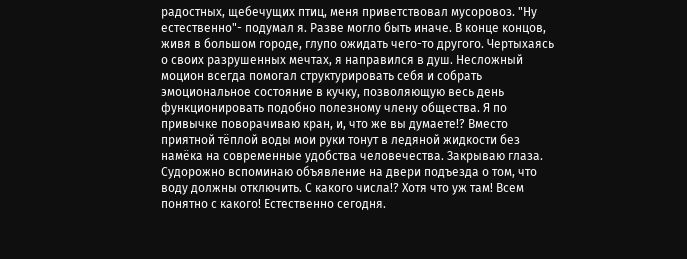радостных, щебечущих птиц, меня приветствовал мусоровоз. "Ну естественно"- подумал я. Разве могло быть иначе. В конце концов, живя в большом городе, глупо ожидать чего-то другого. Чертыхаясь о своих разрушенных мечтах, я направился в душ. Несложный моцион всегда помогал структурировать себя и собрать эмоциональное состояние в кучку, позволяющую весь день функционировать подобно полезному члену общества. Я по привычке поворачиваю кран, и, что же вы думаете!? Вместо приятной тёплой воды мои руки тонут в ледяной жидкости без намёка на современные удобства человечества. Закрываю глаза. Судорожно вспоминаю объявление на двери подъезда о том, что воду должны отключить. С какого числа!? Хотя что уж там! Всем понятно с какого! Естественно сегодня.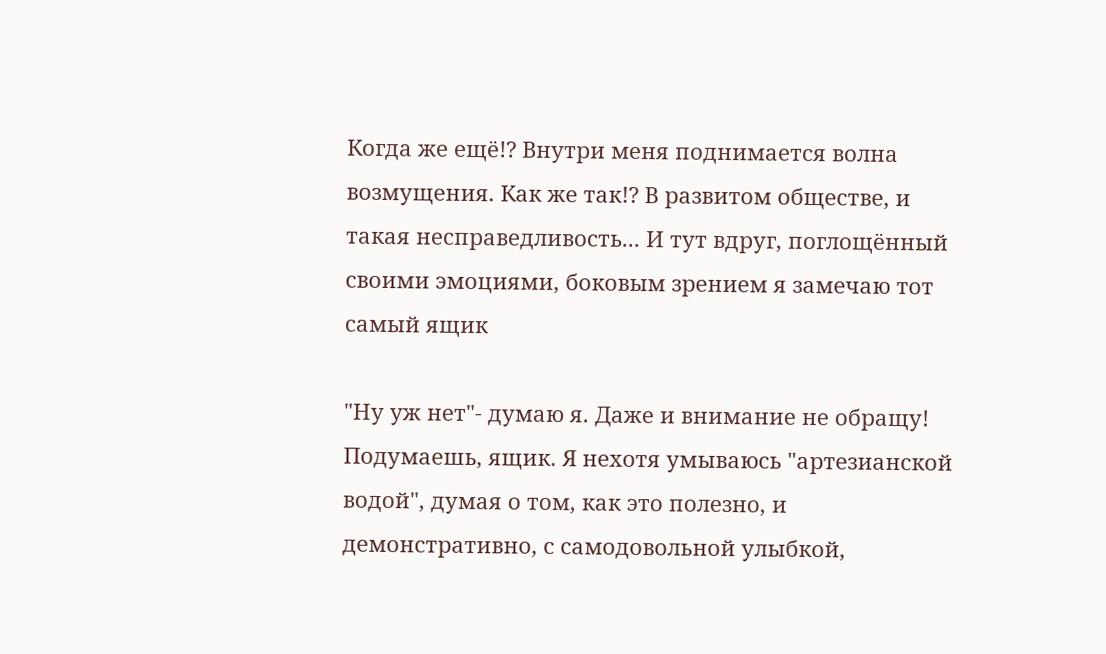Когда же ещё!? Внутри меня поднимается волна возмущения. Как же так!? В развитом обществе, и такая несправедливость... И тут вдруг, поглощённый своими эмоциями, боковым зрением я замечаю тот самый ящик

"Ну уж нет"- думаю я. Даже и внимание не обращу! Подумаешь, ящик. Я нехотя умываюсь "артезианской водой", думая о том, как это полезно, и демонстративно, с самодовольной улыбкой,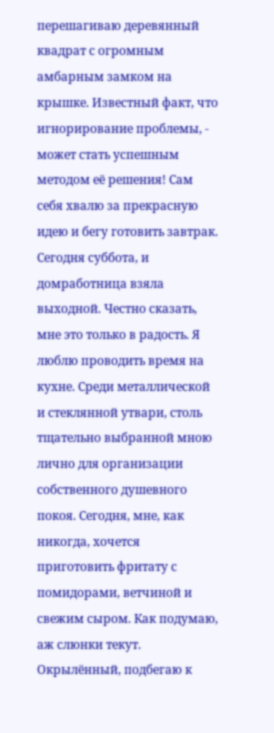перешагиваю деревянный квадрат с огромным амбарным замком на крышке. Известный факт, что игнорирование проблемы, - может стать успешным методом её решения! Сам себя хвалю за прекрасную идею и бегу готовить завтрак. Сегодня суббота, и домработница взяла выходной. Честно сказать, мне это только в радость. Я люблю проводить время на кухне. Среди металлической и стеклянной утвари, столь тщательно выбранной мною лично для организации собственного душевного покоя. Сегодня, мне, как никогда, хочется приготовить фритату с помидорами, ветчиной и свежим сыром. Как подумаю, аж слюнки текут. Окрылённый, подбегаю к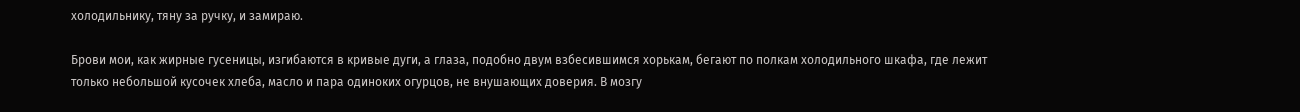холодильнику, тяну за ручку, и замираю.

Брови мои, как жирные гусеницы, изгибаются в кривые дуги, а глаза, подобно двум взбесившимся хорькам, бегают по полкам холодильного шкафа, где лежит только небольшой кусочек хлеба, масло и пара одиноких огурцов, не внушающих доверия. В мозгу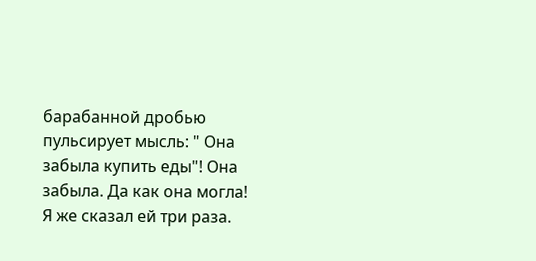барабанной дробью пульсирует мысль: " Она забыла купить еды"! Она забыла. Да как она могла! Я же сказал ей три раза.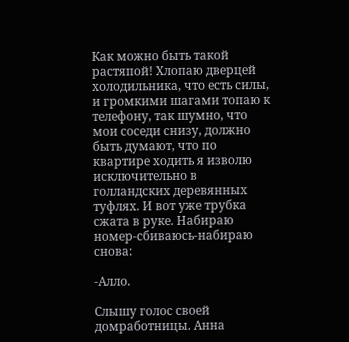Как можно быть такой растяпой! Хлопаю дверцей холодильника, что есть силы, и громкими шагами топаю к телефону, так шумно, что мои соседи снизу, должно быть думают, что по квартире ходить я изволю исключительно в голландских деревянных туфлях. И вот уже трубка сжата в руке. Набираю номер-сбиваюсь-набираю снова:

-Алло.

Слышу голос своей домработницы. Анна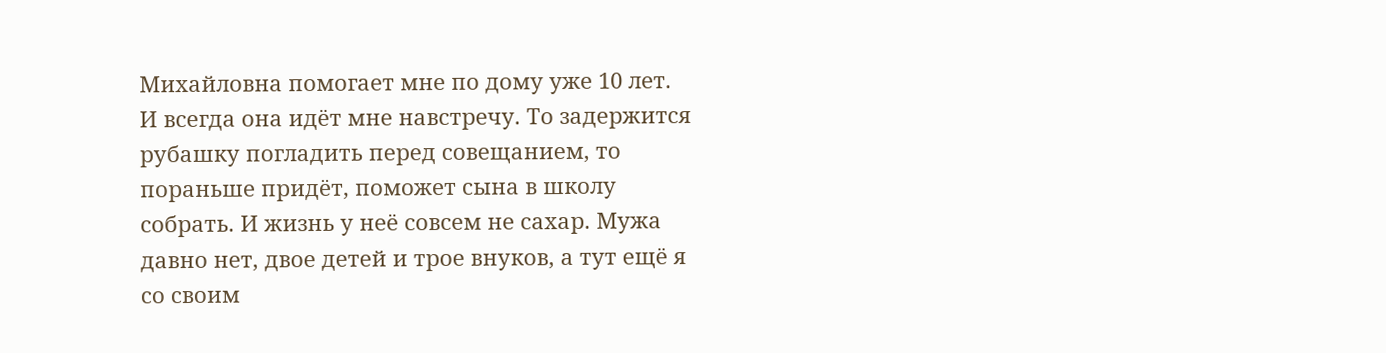Михайловна помогает мне по дому уже 10 лет. И всегда она идёт мне навстречу. То задержится рубашку погладить перед совещанием, то пораньше придёт, поможет сына в школу собрать. И жизнь у неё совсем не сахар. Мужа давно нет, двое детей и трое внуков, а тут ещё я со своим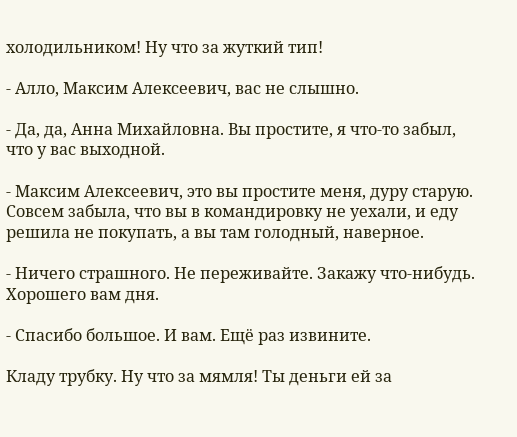холодильником! Ну что за жуткий тип!

- Алло, Максим Алексеевич, вас не слышно.

- Да, да, Анна Михайловна. Вы простите, я что-то забыл, что у вас выходной.

- Максим Алексеевич, это вы простите меня, дуру старую. Совсем забыла, что вы в командировку не уехали, и еду решила не покупать, а вы там голодный, наверное.

- Ничего страшного. Не переживайте. Закажу что-нибудь. Хорошего вам дня.

- Спасибо большое. И вам. Ещё раз извините.

Кладу трубку. Ну что за мямля! Ты деньги ей за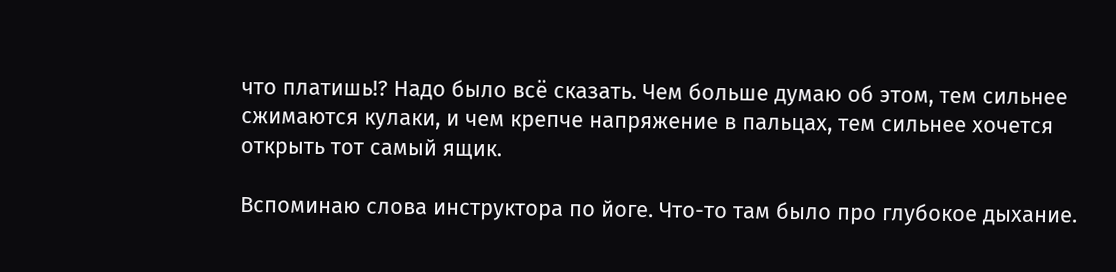что платишь!? Надо было всё сказать. Чем больше думаю об этом, тем сильнее сжимаются кулаки, и чем крепче напряжение в пальцах, тем сильнее хочется открыть тот самый ящик.

Вспоминаю слова инструктора по йоге. Что-то там было про глубокое дыхание.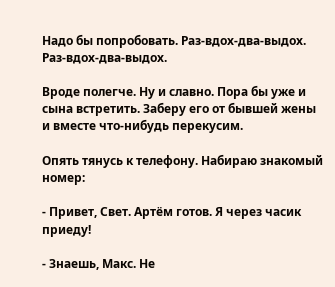Надо бы попробовать. Раз-вдох-два-выдох. Раз-вдох-два-выдох.

Вроде полегче. Ну и славно. Пора бы уже и сына встретить. Заберу его от бывшей жены и вместе что-нибудь перекусим.

Опять тянусь к телефону. Набираю знакомый номер:

- Привет, Свет. Артём готов. Я через часик приеду!

- Знаешь, Макс. Не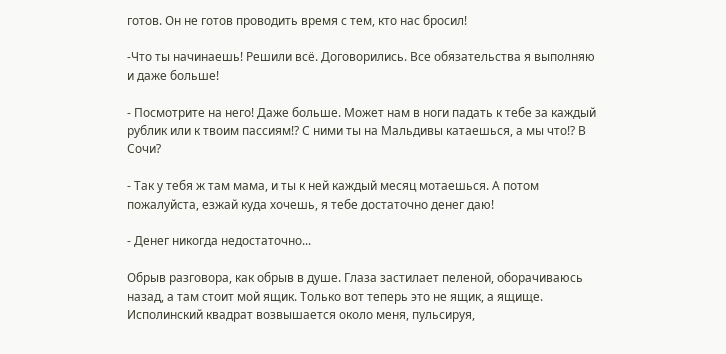готов. Он не готов проводить время с тем, кто нас бросил!

-Что ты начинаешь! Решили всё. Договорились. Все обязательства я выполняю и даже больше!

- Посмотрите на него! Даже больше. Может нам в ноги падать к тебе за каждый рублик или к твоим пассиям!? С ними ты на Мальдивы катаешься, а мы что!? В Сочи?

- Так у тебя ж там мама, и ты к ней каждый месяц мотаешься. А потом пожалуйста, езжай куда хочешь, я тебе достаточно денег даю!

- Денег никогда недостаточно...

Обрыв разговора, как обрыв в душе. Глаза застилает пеленой, оборачиваюсь назад, а там стоит мой ящик. Только вот теперь это не ящик, а ящище. Исполинский квадрат возвышается около меня, пульсируя,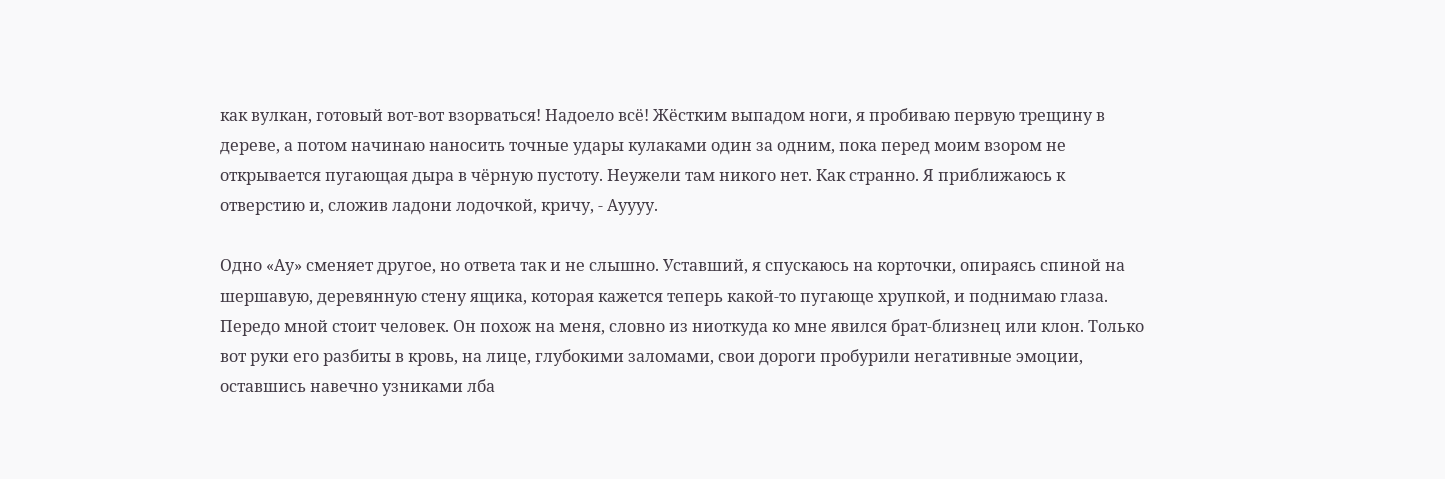как вулкан, готовый вот-вот взорваться! Надоело всё! Жёстким выпадом ноги, я пробиваю первую трещину в дереве, а потом начинаю наносить точные удары кулаками один за одним, пока перед моим взором не открывается пугающая дыра в чёрную пустоту. Неужели там никого нет. Как странно. Я приближаюсь к отверстию и, сложив ладони лодочкой, кричу, - Ауууу.

Одно «Ау» сменяет другое, но ответа так и не слышно. Уставший, я спускаюсь на корточки, опираясь спиной на шершавую, деревянную стену ящика, которая кажется теперь какой-то пугающе хрупкой, и поднимаю глаза. Передо мной стоит человек. Он похож на меня, словно из ниоткуда ко мне явился брат-близнец или клон. Только вот руки его разбиты в кровь, на лице, глубокими заломами, свои дороги пробурили негативные эмоции, оставшись навечно узниками лба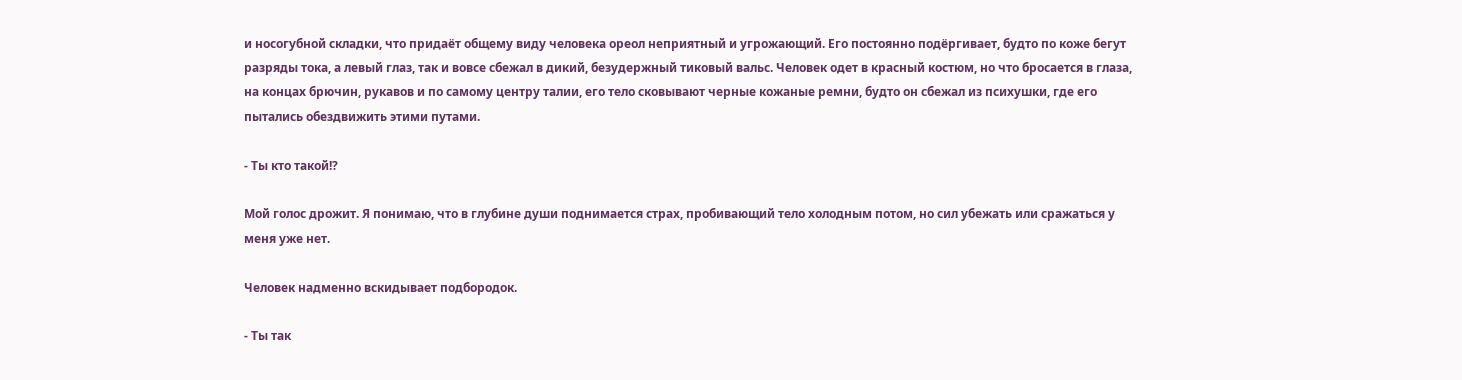и носогубной складки, что придаёт общему виду человека ореол неприятный и угрожающий. Его постоянно подёргивает, будто по коже бегут разряды тока, а левый глаз, так и вовсе сбежал в дикий, безудержный тиковый вальс. Человек одет в красный костюм, но что бросается в глаза, на концах брючин, рукавов и по самому центру талии, его тело сковывают черные кожаные ремни, будто он сбежал из психушки, где его пытались обездвижить этими путами.

- Ты кто такой!?

Мой голос дрожит. Я понимаю, что в глубине души поднимается страх, пробивающий тело холодным потом, но сил убежать или сражаться у меня уже нет.

Человек надменно вскидывает подбородок.

- Ты так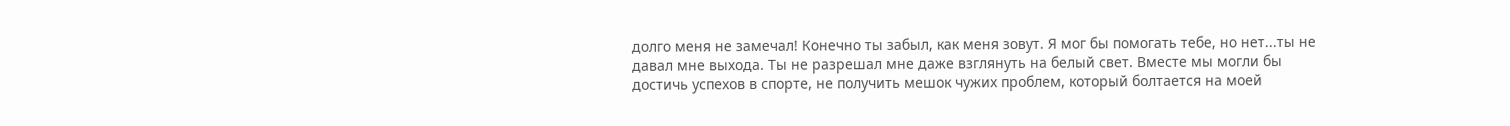долго меня не замечал! Конечно ты забыл, как меня зовут. Я мог бы помогать тебе, но нет...ты не давал мне выхода. Ты не разрешал мне даже взглянуть на белый свет. Вместе мы могли бы достичь успехов в спорте, не получить мешок чужих проблем, который болтается на моей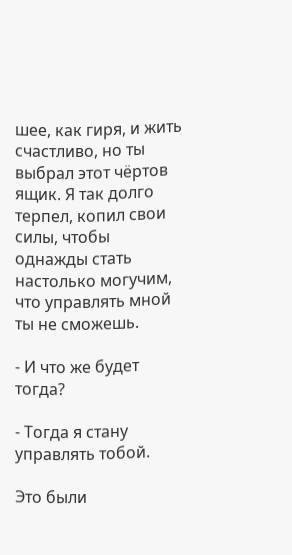шее, как гиря, и жить счастливо, но ты выбрал этот чёртов ящик. Я так долго терпел, копил свои силы, чтобы однажды стать настолько могучим, что управлять мной ты не сможешь.

- И что же будет тогда?

- Тогда я стану управлять тобой.

Это были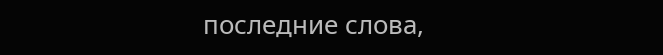последние слова,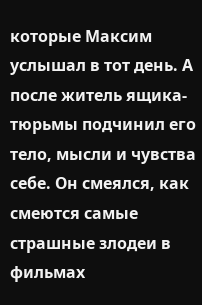которые Максим услышал в тот день. А после житель ящика-тюрьмы подчинил его тело, мысли и чувства себе. Он смеялся, как смеются самые страшные злодеи в фильмах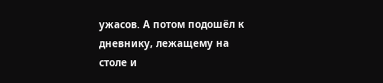ужасов. А потом подошёл к дневнику, лежащему на столе и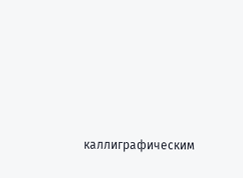каллиграфическим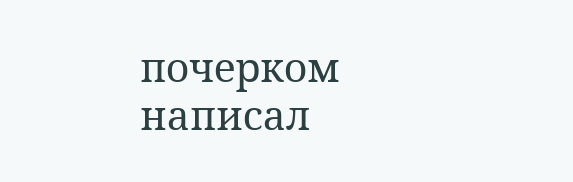почерком написал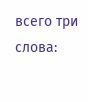всего три слова: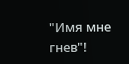"Имя мне гнев"!